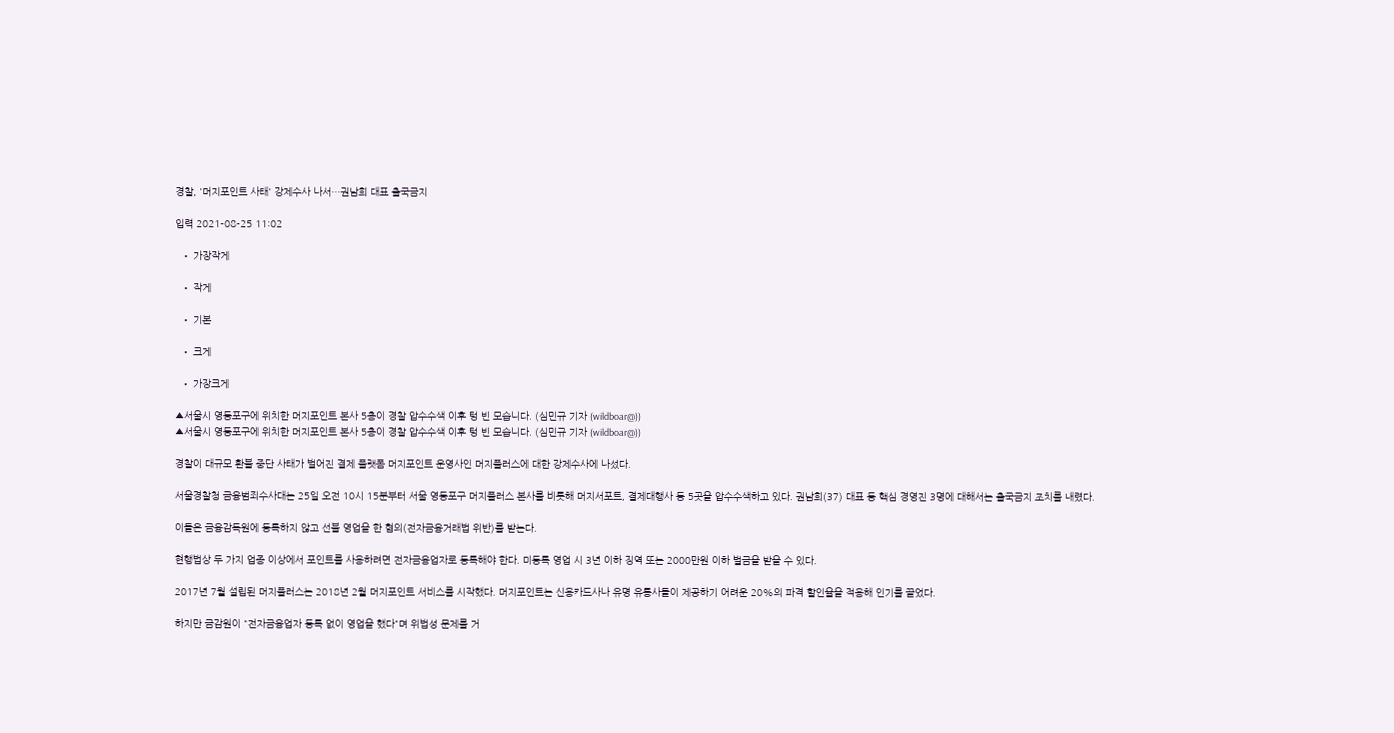경찰, '머지포인트 사태' 강제수사 나서…권남희 대표 출국금지

입력 2021-08-25 11:02

  • 가장작게

  • 작게

  • 기본

  • 크게

  • 가장크게

▲서울시 영등포구에 위치한 머지포인트 본사 5층이 경찰 압수수색 이후 텅 빈 모습니다. (심민규 기자 (wildboar@))
▲서울시 영등포구에 위치한 머지포인트 본사 5층이 경찰 압수수색 이후 텅 빈 모습니다. (심민규 기자 (wildboar@))

경찰이 대규모 환불 중단 사태가 벌어진 결제 플랫폼 머지포인트 운영사인 머지플러스에 대한 강제수사에 나섰다.

서울경찰청 금융범죄수사대는 25일 오전 10시 15분부터 서울 영등포구 머지플러스 본사를 비롯해 머지서포트, 결제대행사 등 5곳을 압수수색하고 있다. 권남희(37) 대표 등 핵심 경영진 3명에 대해서는 출국금지 조치를 내렸다.

이들은 금융감독원에 등록하지 않고 선불 영업을 한 혐의(전자금융거래법 위반)를 받는다.

현행법상 두 가지 업종 이상에서 포인트를 사용하려면 전자금융업자로 등록해야 한다. 미등록 영업 시 3년 이하 징역 또는 2000만원 이하 벌금을 받을 수 있다.

2017년 7월 설립된 머지플러스는 2018년 2월 머지포인트 서비스를 시작했다. 머지포인트는 신용카드사나 유명 유통사들이 제공하기 어려운 20%의 파격 할인율을 적용해 인기를 끌었다.

하지만 금감원이 "전자금융업자 등록 없이 영업을 했다"며 위법성 문제를 거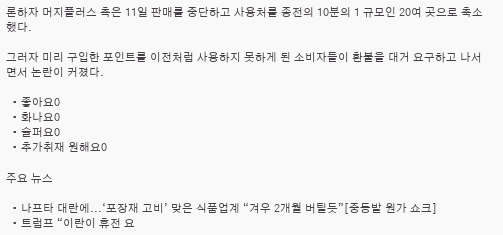론하자 머지플러스 측은 11일 판매를 중단하고 사용처를 종전의 10분의 1 규모인 20여 곳으로 축소했다.

그러자 미리 구입한 포인트를 이전처럼 사용하지 못하게 된 소비자들이 환불을 대거 요구하고 나서면서 논란이 커졌다.

  • 좋아요0
  • 화나요0
  • 슬퍼요0
  • 추가취재 원해요0

주요 뉴스

  • 나프타 대란에...‘포장재 고비’ 맞은 식품업계 “겨우 2개월 버틸듯”[중동발 원가 쇼크]
  • 트럼프 “이란이 휴전 요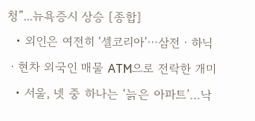청”...뉴욕증시 상승 [종합]
  • 외인은 여전히 ‘셀코리아’⋯삼전ㆍ하닉ㆍ현차 외국인 매물 ATM으로 전락한 개미
  • 서울, 넷 중 하나는 ‘늙은 아파트’…낙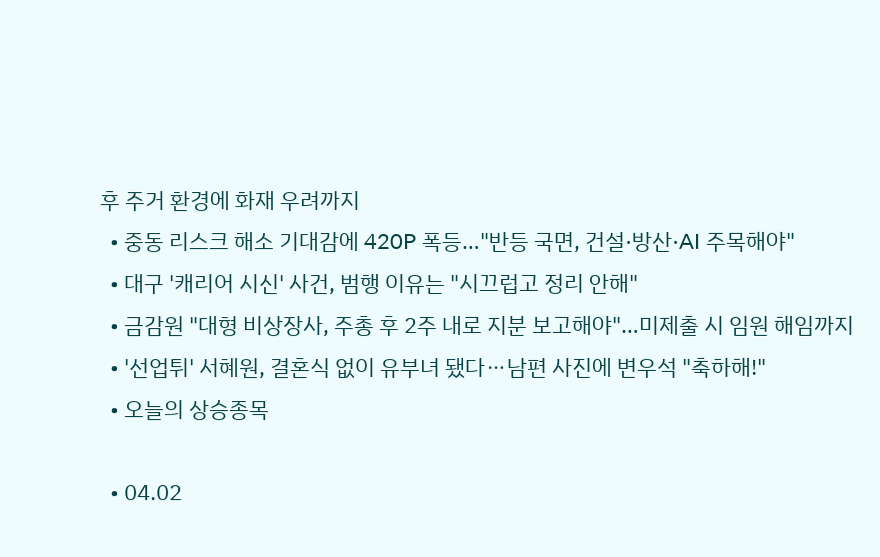후 주거 환경에 화재 우려까지
  • 중동 리스크 해소 기대감에 420P 폭등…"반등 국면, 건설·방산·AI 주목해야"
  • 대구 '캐리어 시신' 사건, 범행 이유는 "시끄럽고 정리 안해"
  • 금감원 "대형 비상장사, 주총 후 2주 내로 지분 보고해야"…미제출 시 임원 해임까지
  • '선업튀' 서혜원, 결혼식 없이 유부녀 됐다⋯남편 사진에 변우석 "축하해!"
  • 오늘의 상승종목

  • 04.02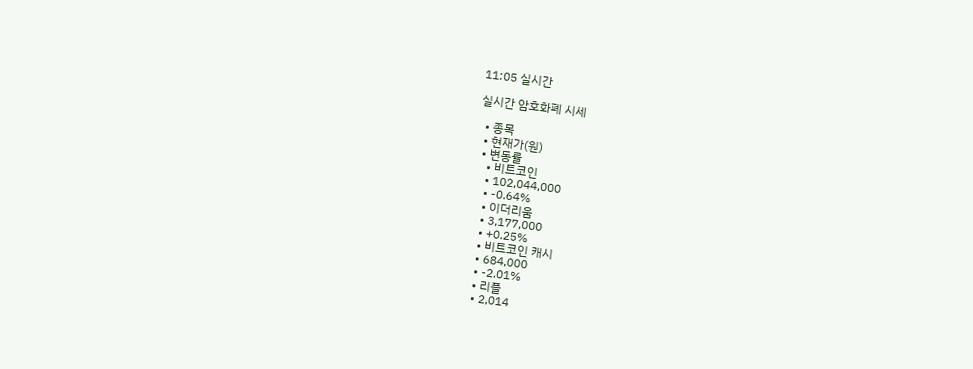11:05 실시간

실시간 암호화폐 시세

  • 종목
  • 현재가(원)
  • 변동률
    • 비트코인
    • 102,044,000
    • -0.64%
    • 이더리움
    • 3,177,000
    • +0.25%
    • 비트코인 캐시
    • 684,000
    • -2.01%
    • 리플
    • 2,014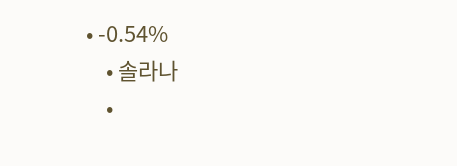• -0.54%
    • 솔라나
    •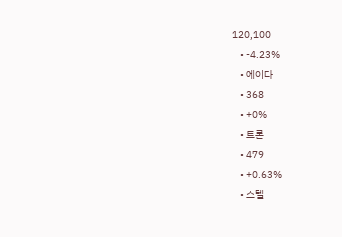120,100
    • -4.23%
    • 에이다
    • 368
    • +0%
    • 트론
    • 479
    • +0.63%
    • 스텔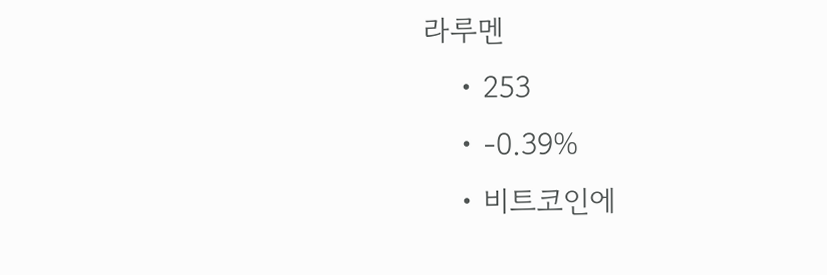라루멘
    • 253
    • -0.39%
    • 비트코인에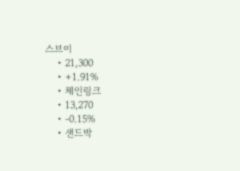스브이
    • 21,300
    • +1.91%
    • 체인링크
    • 13,270
    • -0.15%
    • 샌드박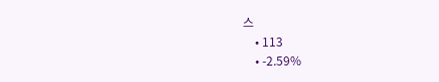스
    • 113
    • -2.59%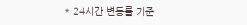* 24시간 변동률 기준